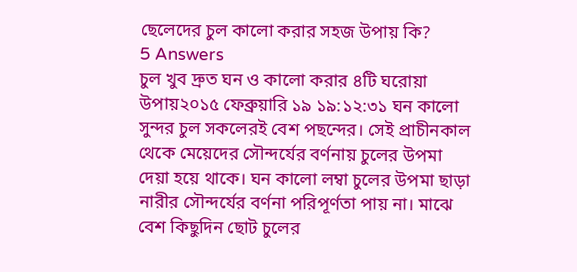ছেলেদের চুল কালো করার সহজ উপায় কি?
5 Answers
চুল খুব দ্রুত ঘন ও কালো করার ৪টি ঘরোয়া উপায়২০১৫ ফেব্রুয়ারি ১৯ ১৯:১২:৩১ ঘন কালো সুন্দর চুল সকলেরই বেশ পছন্দের। সেই প্রাচীনকাল থেকে মেয়েদের সৌন্দর্যের বর্ণনায় চুলের উপমা দেয়া হয়ে থাকে। ঘন কালো লম্বা চুলের উপমা ছাড়া নারীর সৌন্দর্যের বর্ণনা পরিপূর্ণতা পায় না। মাঝে বেশ কিছুদিন ছোট চুলের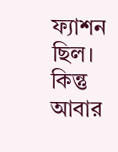ফ্যাশন ছিল। কিন্তু আবার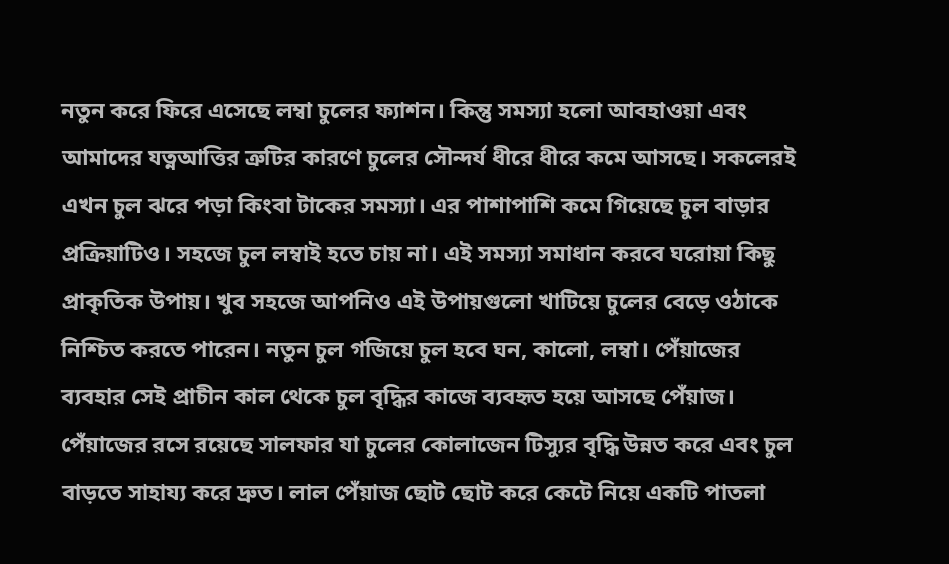নতুন করে ফিরে এসেছে লম্বা চুলের ফ্যাশন। কিন্তু সমস্যা হলো আবহাওয়া এবং আমাদের যত্নআত্তির ত্রুটির কারণে চুলের সৌন্দর্য ধীরে ধীরে কমে আসছে। সকলেরই এখন চুল ঝরে পড়া কিংবা টাকের সমস্যা। এর পাশাপাশি কমে গিয়েছে চুল বাড়ার প্রক্রিয়াটিও। সহজে চুল লম্বাই হতে চায় না। এই সমস্যা সমাধান করবে ঘরোয়া কিছু প্রাকৃতিক উপায়। খুব সহজে আপনিও এই উপায়গুলো খাটিয়ে চুলের বেড়ে ওঠাকে নিশ্চিত করতে পারেন। নতুন চুল গজিয়ে চুল হবে ঘন, কালো, লম্বা। পেঁয়াজের ব্যবহার সেই প্রাচীন কাল থেকে চুল বৃদ্ধির কাজে ব্যবহৃত হয়ে আসছে পেঁয়াজ। পেঁয়াজের রসে রয়েছে সালফার যা চুলের কোলাজেন টিস্যুর বৃদ্ধি উন্নত করে এবং চুল বাড়তে সাহায্য করে দ্রুত। লাল পেঁয়াজ ছোট ছোট করে কেটে নিয়ে একটি পাতলা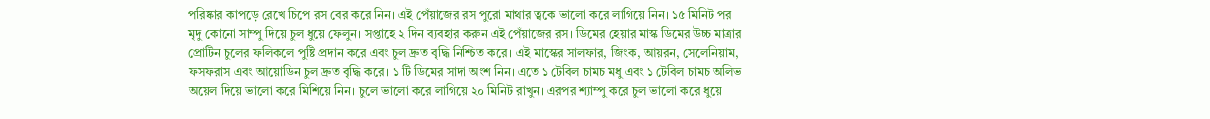পরিষ্কার কাপড়ে রেখে চিপে রস বের করে নিন। এই পেঁয়াজের রস পুরো মাথার ত্বকে ভালো করে লাগিয়ে নিন। ১৫ মিনিট পর মৃদু কোনো সাম্পু দিয়ে চুল ধুয়ে ফেলুন। সপ্তাহে ২ দিন ব্যবহার করুন এই পেঁয়াজের রস। ডিমের হেয়ার মাস্ক ডিমের উচ্চ মাত্রার প্রোটিন চুলের ফলিকলে পুষ্টি প্রদান করে এবং চুল দ্রুত বৃদ্ধি নিশ্চিত করে। এই মাস্কের সালফার, জিংক, আয়রন, সেলেনিয়াম, ফসফরাস এবং আয়োডিন চুল দ্রুত বৃদ্ধি করে। ১ টি ডিমের সাদা অংশ নিন। এতে ১ টেবিল চামচ মধু এবং ১ টেবিল চামচ অলিভ অয়েল দিয়ে ভালো করে মিশিয়ে নিন। চুলে ভালো করে লাগিয়ে ২০ মিনিট রাখুন। এরপর শ্যাম্পু করে চুল ভালো করে ধুয়ে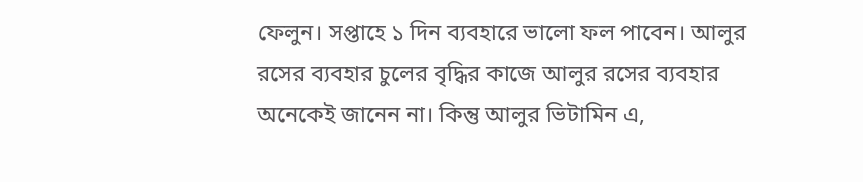ফেলুন। সপ্তাহে ১ দিন ব্যবহারে ভালো ফল পাবেন। আলুর রসের ব্যবহার চুলের বৃদ্ধির কাজে আলুর রসের ব্যবহার অনেকেই জানেন না। কিন্তু আলুর ভিটামিন এ,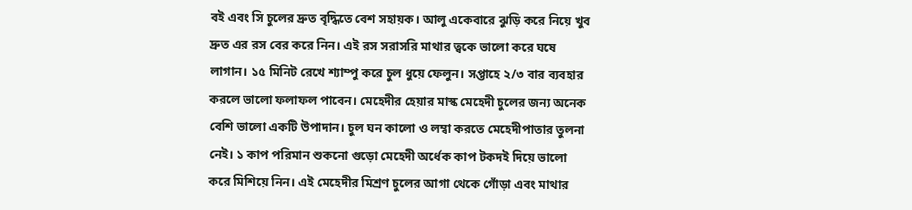বই এবং সি চুলের দ্রুত বৃদ্ধিতে বেশ সহায়ক। আলু একেবারে ঝুড়ি করে নিয়ে খুব দ্রুত এর রস বের করে নিন। এই রস সরাসরি মাথার ত্বকে ভালো করে ঘষে লাগান। ১৫ মিনিট রেখে শ্যাম্পু করে চুল ধুয়ে ফেলুন। সপ্তাহে ২/৩ বার ব্যবহার করলে ভালো ফলাফল পাবেন। মেহেদীর হেয়ার মাস্ক মেহেদী চুলের জন্য অনেক বেশি ভালো একটি উপাদান। চুল ঘন কালো ও লম্বা করতে মেহেদীপাতার তুলনা নেই। ১ কাপ পরিমান শুকনো গুড়ো মেহেদী অর্ধেক কাপ টকদই দিয়ে ভালো করে মিশিয়ে নিন। এই মেহেদীর মিশ্রণ চুলের আগা থেকে গোঁড়া এবং মাথার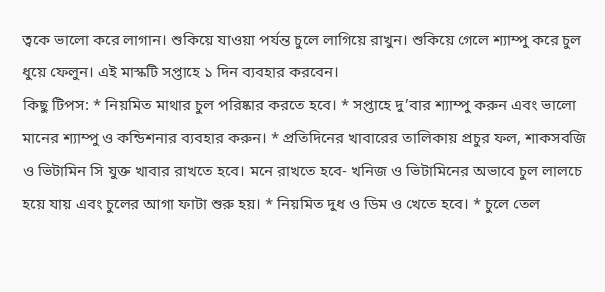ত্বকে ভালো করে লাগান। শুকিয়ে যাওয়া পর্যন্ত চুলে লাগিয়ে রাখুন। শুকিয়ে গেলে শ্যাম্পু করে চুল ধুয়ে ফেলুন। এই মাস্কটি সপ্তাহে ১ দিন ব্যবহার করবেন।
কিছু টিপস: * নিয়মিত মাথার চুল পরিষ্কার করতে হবে। * সপ্তাহে দু’বার শ্যাম্পু করুন এবং ভালো মানের শ্যাম্পু ও কন্ডিশনার ব্যবহার করুন। * প্রতিদিনের খাবারের তালিকায় প্রচুর ফল, শাকসবজি ও ভিটামিন সি যুক্ত খাবার রাখতে হবে। মনে রাখতে হবে- খনিজ ও ভিটামিনের অভাবে চুল লালচে হয়ে যায় এবং চুলের আগা ফাটা শুরু হয়। * নিয়মিত দুধ ও ডিম ও খেতে হবে। * চুলে তেল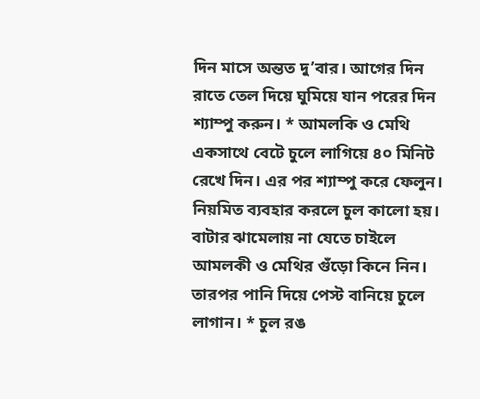দিন মাসে অন্তত দু’বার। আগের দিন রাতে তেল দিয়ে ঘুমিয়ে যান পরের দিন শ্যাম্পু করুন। * আমলকি ও মেথি একসাথে বেটে চুলে লাগিয়ে ৪০ মিনিট রেখে দিন। এর পর শ্যাম্পু করে ফেলুন। নিয়মিত ব্যবহার করলে চুল কালো হয়। বাটার ঝামেলায় না যেতে চাইলে আমলকী ও মেথির গুঁড়ো কিনে নিন। তারপর পানি দিয়ে পেস্ট বানিয়ে চুলে লাগান। * চুল রঙ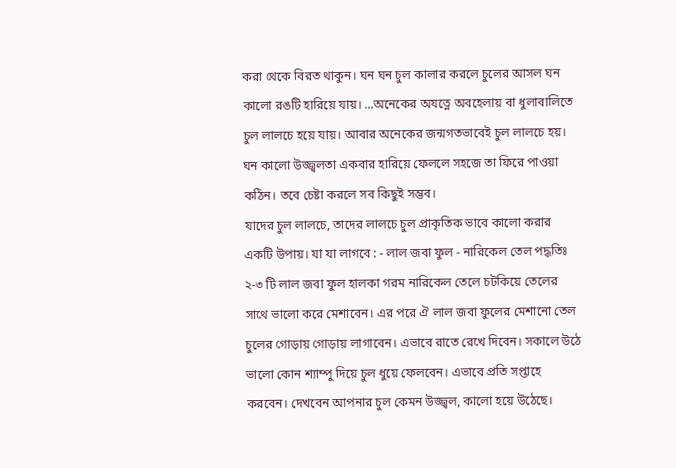করা থেকে বিরত থাকুন। ঘন ঘন চুল কালার করলে চুলের আসল ঘন কালো রঙটি হারিয়ে যায়। ...অনেকের অযত্নে অবহেলায় বা ধুলাবালিতে চুল লালচে হয়ে যায়। আবার অনেকের জন্মগতভাবেই চুল লালচে হয়। ঘন কালো উজ্জ্বলতা একবার হারিয়ে ফেললে সহজে তা ফিরে পাওয়া কঠিন। তবে চেষ্টা করলে সব কিছুই সম্ভব।
যাদের চুল লালচে, তাদের লালচে চুল প্রাকৃতিক ভাবে কালো করার একটি উপায়। যা যা লাগবে : - লাল জবা ফুল - নারিকেল তেল পদ্ধতিঃ ২-৩ টি লাল জবা ফুল হালকা গরম নারিকেল তেলে চটকিয়ে তেলের সাথে ভালো করে মেশাবেন। এর পরে ঐ লাল জবা ফুলের মেশানো তেল চুলের গোড়ায় গোড়ায় লাগাবেন। এভাবে রাতে রেখে দিবেন। সকালে উঠে ভালো কোন শ্যাম্পু দিয়ে চুল ধুয়ে ফেলবেন। এভাবে প্রতি সপ্তাহে করবেন। দেখবেন আপনার চুল কেমন উজ্জ্বল, কালো হয়ে উঠেছে।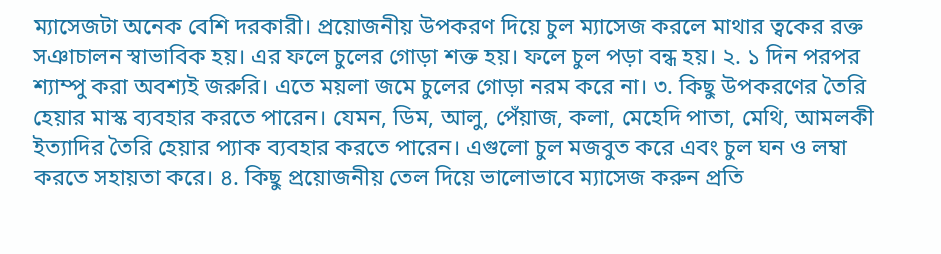ম্যাসেজটা অনেক বেশি দরকারী। প্রয়োজনীয় উপকরণ দিয়ে চুল ম্যাসেজ করলে মাথার ত্বকের রক্ত সঞাচালন স্বাভাবিক হয়। এর ফলে চুলের গোড়া শক্ত হয়। ফলে চুল পড়া বন্ধ হয়। ২. ১ দিন পরপর শ্যাম্পু করা অবশ্যই জরুরি। এতে ময়লা জমে চুলের গোড়া নরম করে না। ৩. কিছু উপকরণের তৈরি হেয়ার মাস্ক ব্যবহার করতে পারেন। যেমন, ডিম, আলু, পেঁয়াজ, কলা, মেহেদি পাতা, মেথি, আমলকী ইত্যাদির তৈরি হেয়ার প্যাক ব্যবহার করতে পারেন। এগুলো চুল মজবুত করে এবং চুল ঘন ও লম্বা করতে সহায়তা করে। ৪. কিছু প্রয়োজনীয় তেল দিয়ে ভালোভাবে ম্যাসেজ করুন প্রতি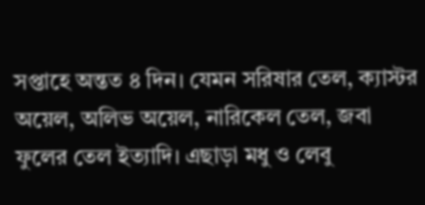সপ্তাহে অন্তত ৪ দিন। যেমন সরিষার তেল, ক্যাস্টর অয়েল, অলিভ অয়েল, নারিকেল তেল, জবা ফুলের তেল ইত্যাদি। এছাড়া মধু ও লেবু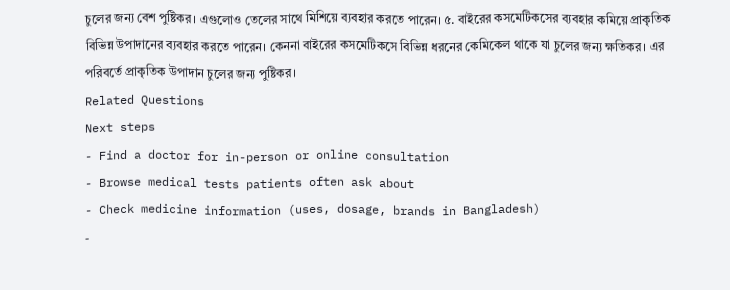চুলের জন্য বেশ পুষ্টিকর। এগুলোও তেলের সাথে মিশিয়ে ব্যবহার করতে পারেন। ৫. বাইরের কসমেটিকসের ব্যবহার কমিয়ে প্রাকৃতিক বিভিন্ন উপাদানের ব্যবহার করতে পারেন। কেননা বাইরের কসমেটিকসে বিভিন্ন ধরনের কেমিকেল থাকে যা চুলের জন্য ক্ষতিকর। এর পরিবর্তে প্রাকৃতিক উপাদান চুলের জন্য পুষ্টিকর।
Related Questions
Next steps
- Find a doctor for in-person or online consultation
- Browse medical tests patients often ask about
- Check medicine information (uses, dosage, brands in Bangladesh)
-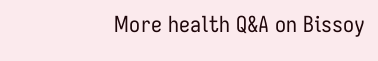More health Q&A on Bissoy